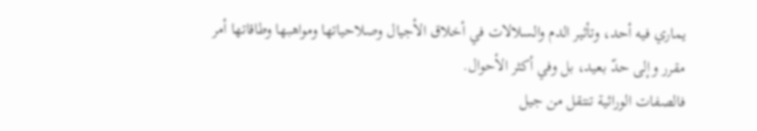يماري فيه أحد، وتأثير الدم والسلالات في أخلاق الأجيال وصلاحياتها ومواهبها وطاقاتها أمر مقرر وإلى حدّ بعيد، بل وفي أكثر الأحوال.
فالصفات الوراثية تنتقل من جيل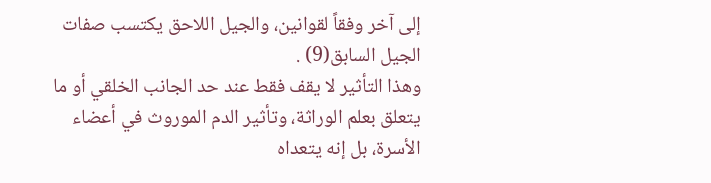إلى آخر وفقاً لقوانين، والجيل اللاحق يكتسب صفات الجيل السابق(9) .
وهذا التأثير لا يقف فقط عند حد الجانب الخلقي أو ما يتعلق بعلم الوراثة، وتأثير الدم الموروث في أعضاء الأسرة، بل إنه يتعداه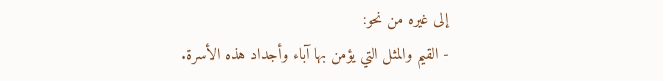إلى غيره من نحو:
- القيم والمثل التي يؤمن بها آباء وأجداد هذه الأسرة.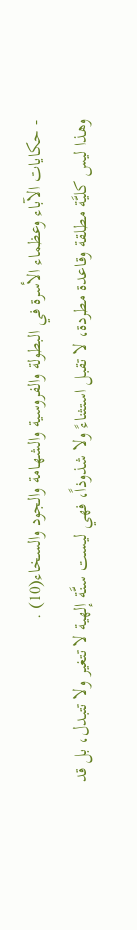- حكايات الآباء وعظماء الأسرة في البطولة والفروسية والشهامة والجود والسخاء(10) .
وهذا ليس كليَّة مطلقة وقاعدة مطردة، لا تقبل استثناءً ولا شذوذاً، فهي ليست سنَّة إلهية لا تتغير ولا تتبدل، بل قد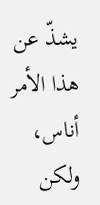يشذّ عن هذا الأمر أناس، ولكن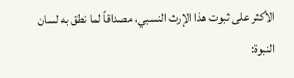الأكثر على ثبوت هذا الإرث النسبي، مصداقاً لما نطق به لسان النبوة: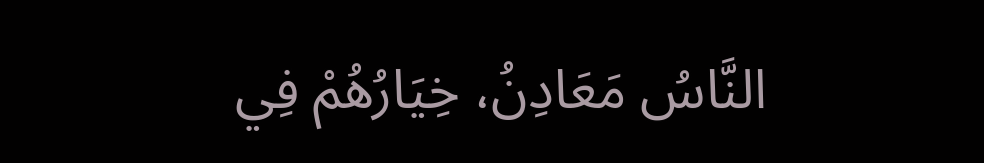النَّاسُ مَعَادِنُ، خِيَارُهُمْ فِي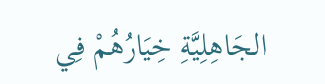الجَاهِلِيَّةِ خِيَارُهُمْ فِي